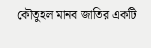কৌতুহল মানব জাতির একটি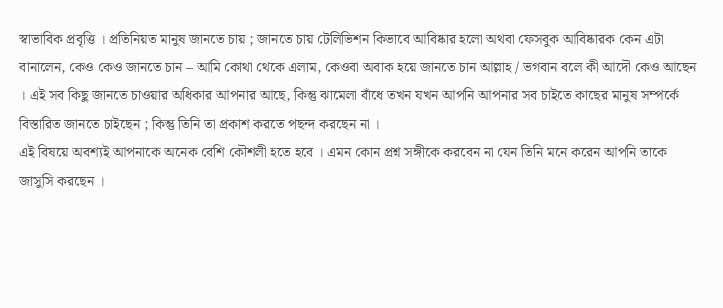স্বাভাবিক প্রবৃত্তি । প্রতিনিয়ত মানুষ জানতে চায় ; জানতে চায় টেলিভিশন কিভাবে আবিষ্কার হলো অথবা ফেসবুক আবিষ্কারক কেন এটা বানালেন, কেও কেও জানতে চান – আমি কোথা থেকে এলাম, কেওবা অবাক হয়ে জানতে চান আল্লাহ / ভগবান বলে কী আদৌ কেও আছেন । এই সব কিছু জানতে চাওয়ার অধিকার আপনার আছে, কিন্তু ঝামেলা বাঁধে তখন যখন আপনি আপনার সব চাইতে কাছের মানুষ সম্পর্কে বিস্তারিত জানতে চাইছেন ; কিন্তু তিনি তা প্রকাশ করতে পছন্দ করছেন না ।
এই বিষয়ে অবশ্যই আপনাকে অনেক বেশি কৌশলী হতে হবে । এমন কোন প্রশ্ন সঙ্গীকে করবেন না যেন তিনি মনে করেন আপনি তাকে জাসুসি করছেন ।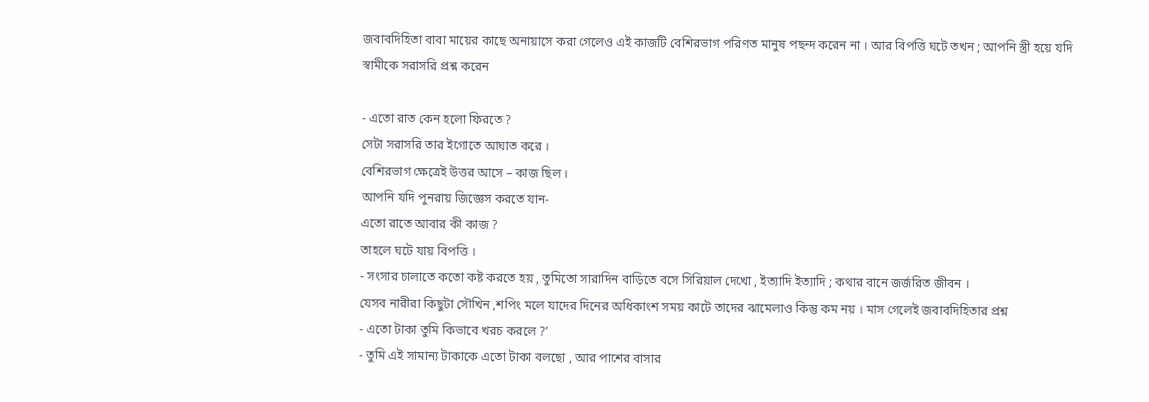জবাবদিহিতা বাবা মায়ের কাছে অনায়াসে করা গেলেও এই কাজটি বেশিরভাগ পরিণত মানুষ পছন্দ করেন না । আর বিপত্তি ঘটে তখন ; আপনি স্ত্রী হয়ে যদি স্বামীকে সরাসরি প্রশ্ন করেন

- এতো রাত কেন হলো ফিরতে ?
সেটা সরাসরি তার ইগোতে আঘাত করে ।
বেশিরভাগ ক্ষেত্রেই উত্তর আসে – কাজ ছিল ।
আপনি যদি পুনরায় জিজ্ঞেস করতে যান-
এতো রাতে আবার কী কাজ ?
তাহলে ঘটে যায় বিপত্তি ।
- সংসার চালাতে কতো কষ্ট করতে হয় , তুমিতো সারাদিন বাড়িতে বসে সিরিয়াল দেখো , ইত্যাদি ইত্যাদি ; কথার বানে জর্জরিত জীবন ।
যেসব নারীরা কিছুটা সৌখিন ,শপিং মলে যাদের দিনের অধিকাংশ সময় কাটে তাদের ঝামেলাও কিন্তু কম নয় । মাস গেলেই জবাবদিহিতার প্রশ্ন
- এতো টাকা তুমি কিভাবে খরচ করলে ?’
- তুমি এই সামান্য টাকাকে এতো টাকা বলছো , আর পাশের বাসার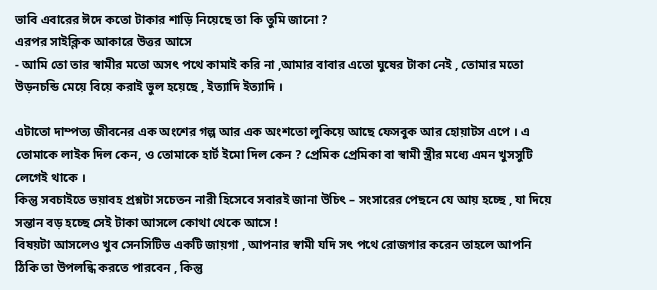ভাবি এবারের ঈদে কতো টাকার শাড়ি নিয়েছে তা কি তুমি জানো ?
এরপর সাইক্লিক আকারে উত্তর আসে
- আমি তো তার স্বামীর মতো অসৎ পথে কামাই করি না ,আমার বাবার এতো ঘুষের টাকা নেই , তোমার মতো উড়নচন্ডি মেয়ে বিয়ে করাই ভুল হয়েছে , ইত্যাদি ইত্যাদি ।

এটাতো দাম্পত্য জীবনের এক অংশের গল্প আর এক অংশতো লুকিয়ে আছে ফেসবুক আর হোয়াটস এপে । এ তোমাকে লাইক দিল কেন, ও তোমাকে হার্ট ইমো দিল কেন ? প্রেমিক প্রেমিকা বা স্বামী স্ত্রীর মধ্যে এমন খুসসুটি লেগেই থাকে ।
কিন্তু সবচাইতে ভয়াবহ প্রশ্নটা সচেতন নারী হিসেবে সবারই জানা উচিৎ – সংসারের পেছনে যে আয় হচ্ছে , যা দিয়ে সন্তান বড় হচ্ছে সেই টাকা আসলে কোথা থেকে আসে !
বিষয়টা আসলেও খুব সেনসিটিভ একটি জায়গা , আপনার স্বামী যদি সৎ পথে রোজগার করেন তাহলে আপনি ঠিকি তা উপলন্ধি করতে পারবেন , কিন্তু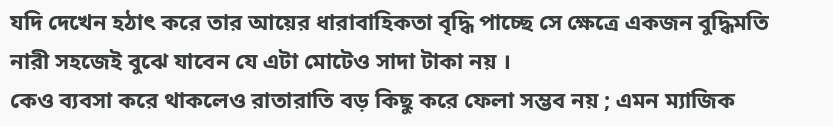যদি দেখেন হঠাৎ করে তার আয়ের ধারাবাহিকতা বৃদ্ধি পাচ্ছে সে ক্ষেত্রে একজন বুদ্ধিমতি নারী সহজেই বুঝে যাবেন যে এটা মোটেও সাদা টাকা নয় ।
কেও ব্যবসা করে থাকলেও রাতারাতি বড় কিছু করে ফেলা সম্ভব নয় ; এমন ম্যাজিক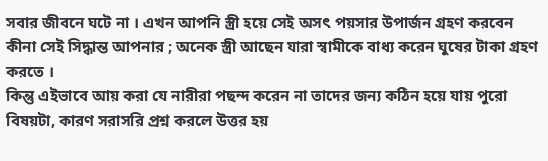সবার জীবনে ঘটে না । এখন আপনি স্ত্রী হয়ে সেই অসৎ পয়সার উপার্জন গ্রহণ করবেন কীনা সেই সিদ্ধান্ত আপনার ; অনেক স্ত্রী আছেন যারা স্বামীকে বাধ্য করেন ঘুষের টাকা গ্রহণ করতে ।
কিন্তু এইভাবে আয় করা যে নারীরা পছন্দ করেন না তাদের জন্য কঠিন হয়ে যায় পুরো বিষয়টা, কারণ সরাসরি প্রশ্ন করলে উত্তর হয়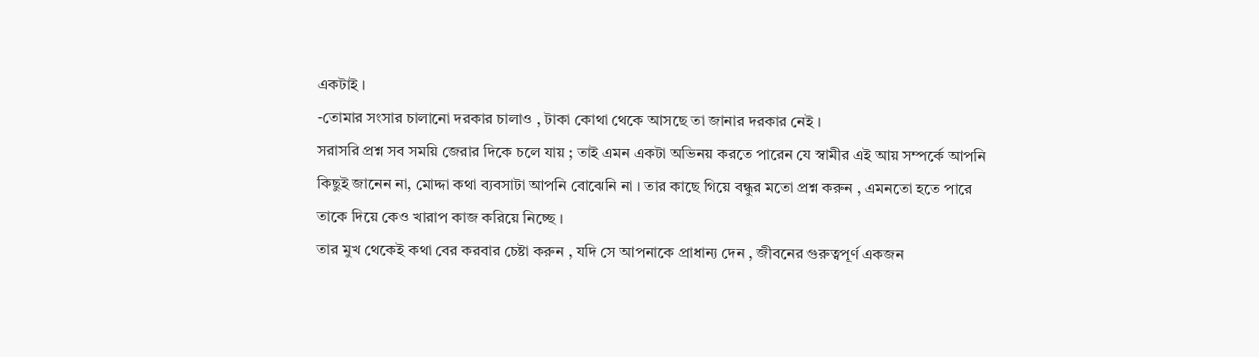একটাই ।
-তোমার সংসার চালানো দরকার চালাও , টাকা কোথা থেকে আসছে তা জানার দরকার নেই ।
সরাসরি প্রশ্ন সব সময়ি জেরার দিকে চলে যায় ; তাই এমন একটা অভিনয় করতে পারেন যে স্বামীর এই আয় সম্পর্কে আপনি কিছুই জানেন না, মোদ্দা কথা ব্যবসাটা আপনি বোঝেনি না । তার কাছে গিয়ে বন্ধুর মতো প্রশ্ন করুন , এমনতো হতে পারে তাকে দিয়ে কেও খারাপ কাজ করিয়ে নিচ্ছে ।
তার মুখ থেকেই কথা বের করবার চেষ্টা করুন , যদি সে আপনাকে প্রাধান্য দেন , জীবনের গুরুত্বপূর্ণ একজন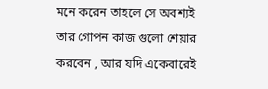মনে করেন তাহলে সে অবশ্যই তার গোপন কাজ গুলো শেয়ার করবেন , আর যদি একেবারেই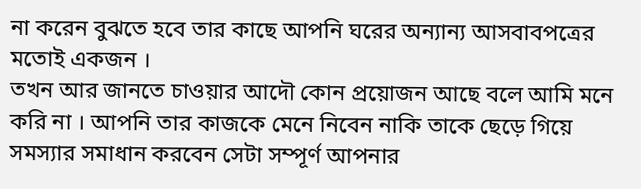না করেন বুঝতে হবে তার কাছে আপনি ঘরের অন্যান্য আসবাবপত্রের মতোই একজন ।
তখন আর জানতে চাওয়ার আদৌ কোন প্রয়োজন আছে বলে আমি মনে করি না । আপনি তার কাজকে মেনে নিবেন নাকি তাকে ছেড়ে গিয়ে সমস্যার সমাধান করবেন সেটা সম্পূর্ণ আপনার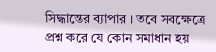সিদ্ধান্তের ব্যাপার । তবে সবক্ষেত্রে প্রশ্ন করে যে কোন সমাধান হয়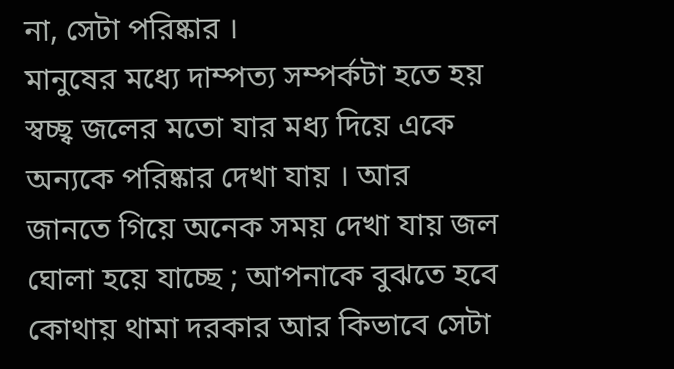না, সেটা পরিষ্কার ।
মানুষের মধ্যে দাম্পত্য সম্পর্কটা হতে হয় স্বচ্ছ্ব জলের মতো যার মধ্য দিয়ে একে অন্যকে পরিষ্কার দেখা যায় । আর জানতে গিয়ে অনেক সময় দেখা যায় জল ঘোলা হয়ে যাচ্ছে ; আপনাকে বুঝতে হবে কোথায় থামা দরকার আর কিভাবে সেটা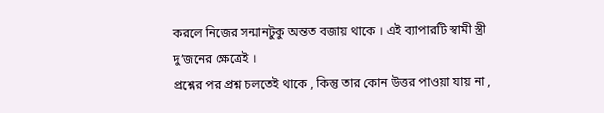করলে নিজের সন্মানটুকু অন্তত বজায় থাকে । এই ব্যাপারটি স্বামী স্ত্রী দু’জনের ক্ষেত্রেই ।
প্রশ্নের পর প্রশ্ন চলতেই থাকে , কিন্তু তার কোন উত্তর পাওয়া যায় না ,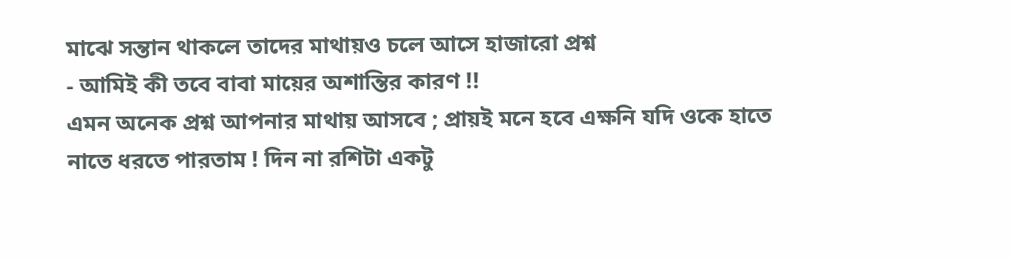মাঝে সন্তান থাকলে তাদের মাথায়ও চলে আসে হাজারো প্রশ্ন
- আমিই কী তবে বাবা মায়ের অশান্তির কারণ !!
এমন অনেক প্রশ্ন আপনার মাথায় আসবে ; প্রায়ই মনে হবে এক্ষনি যদি ওকে হাতে নাতে ধরতে পারতাম ! দিন না রশিটা একটু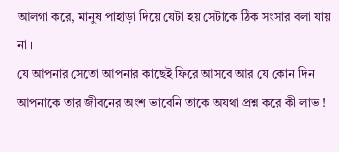আলগা করে, মানুষ পাহাড়া দিয়ে যেটা হয় সেটাকে ঠিক সংসার বলা যায় না ।
যে আপনার সেতো আপনার কাছেই ফিরে আসবে আর যে কোন দিন আপনাকে তার জীবনের অংশ ভাবেনি তাকে অযথা প্রশ্ন করে কী লাভ !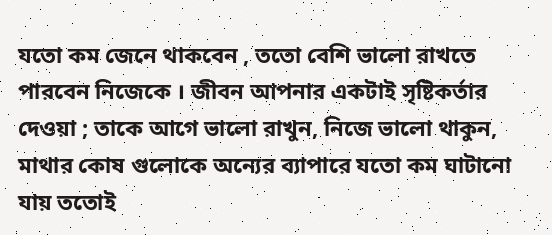যতো কম জেনে থাকবেন , ততো বেশি ভালো রাখতে পারবেন নিজেকে । জীবন আপনার একটাই সৃষ্টিকর্তার দেওয়া ; তাকে আগে ভালো রাখুন, নিজে ভালো থাকুন, মাথার কোষ গুলোকে অন্যের ব্যাপারে যতো কম ঘাটানো যায় ততোই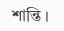শান্তি ।